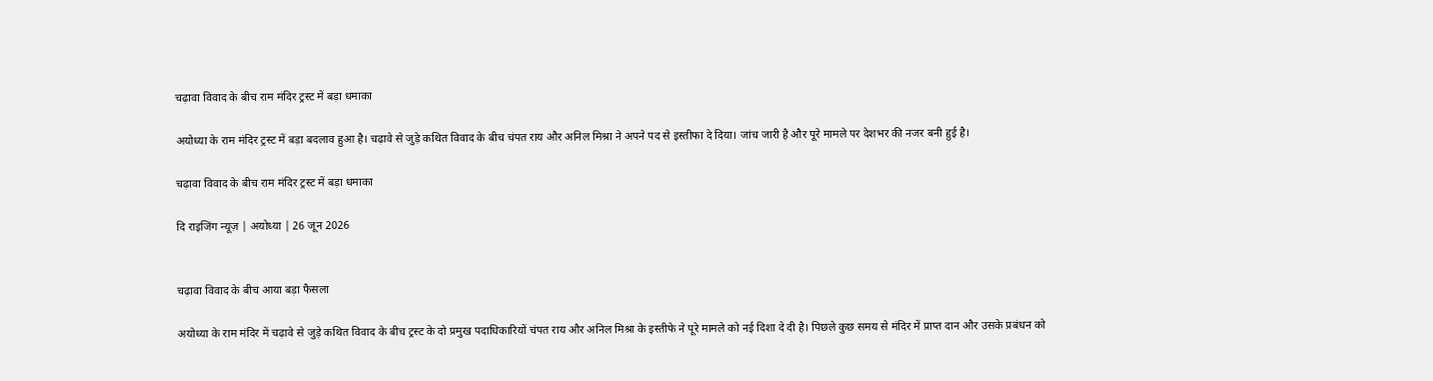चढ़ावा विवाद के बीच राम मंदिर ट्रस्ट में बड़ा धमाका

अयोध्या के राम मंदिर ट्रस्ट में बड़ा बदलाव हुआ है। चढ़ावे से जुड़े कथित विवाद के बीच चंपत राय और अनिल मिश्रा ने अपने पद से इस्तीफा दे दिया। जांच जारी है और पूरे मामले पर देशभर की नजर बनी हुई है।

चढ़ावा विवाद के बीच राम मंदिर ट्रस्ट में बड़ा धमाका

दि राइजिंग न्यूज़ | अयोध्या | 26 जून 2026


चढ़ावा विवाद के बीच आया बड़ा फैसला

अयोध्या के राम मंदिर में चढ़ावे से जुड़े कथित विवाद के बीच ट्रस्ट के दो प्रमुख पदाधिकारियों चंपत राय और अनिल मिश्रा के इस्तीफे ने पूरे मामले को नई दिशा दे दी है। पिछले कुछ समय से मंदिर में प्राप्त दान और उसके प्रबंधन को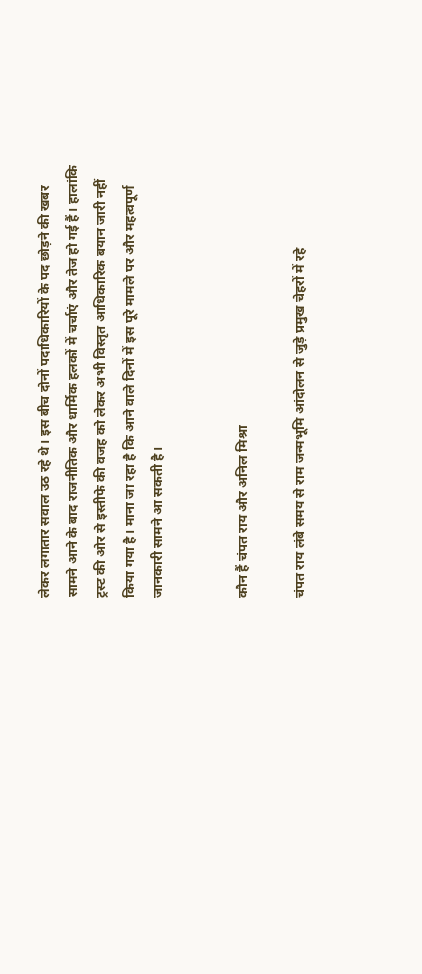लेकर लगातार सवाल उठ रहे थे। इस बीच दोनों पदाधिकारियों के पद छोड़ने की खबर सामने आने के बाद राजनीतिक और धार्मिक हलकों में चर्चाएं और तेज हो गई हैं। हालांकि ट्रस्ट की ओर से इस्तीफे की वजह को लेकर अभी विस्तृत आधिकारिक बयान जारी नहीं किया गया है। माना जा रहा है कि आने वाले दिनों में इस पूरे मामले पर और महत्वपूर्ण जानकारी सामने आ सकती है।


कौन हैं चंपत राय और अनिल मिश्रा

चंपत राय लंबे समय से राम जन्मभूमि आंदोलन से जुड़े प्रमुख चेहरों में रहे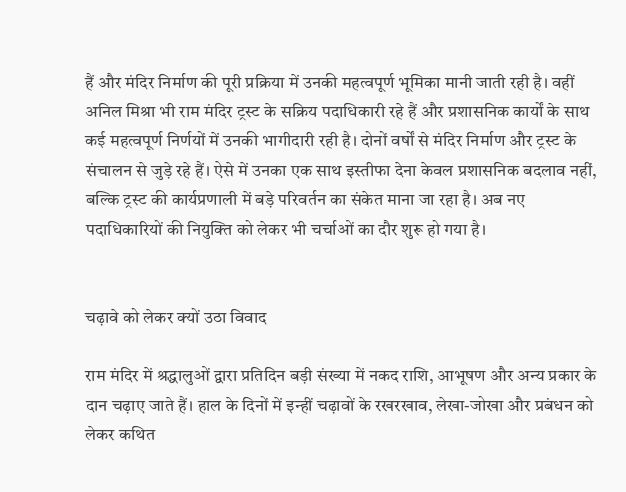हैं और मंदिर निर्माण की पूरी प्रक्रिया में उनकी महत्वपूर्ण भूमिका मानी जाती रही है। वहीं अनिल मिश्रा भी राम मंदिर ट्रस्ट के सक्रिय पदाधिकारी रहे हैं और प्रशासनिक कार्यों के साथ कई महत्वपूर्ण निर्णयों में उनकी भागीदारी रही है। दोनों वर्षों से मंदिर निर्माण और ट्रस्ट के संचालन से जुड़े रहे हैं। ऐसे में उनका एक साथ इस्तीफा देना केवल प्रशासनिक बदलाव नहीं, बल्कि ट्रस्ट की कार्यप्रणाली में बड़े परिवर्तन का संकेत माना जा रहा है। अब नए पदाधिकारियों की नियुक्ति को लेकर भी चर्चाओं का दौर शुरू हो गया है।


चढ़ावे को लेकर क्यों उठा विवाद

राम मंदिर में श्रद्धालुओं द्वारा प्रतिदिन बड़ी संख्या में नकद राशि, आभूषण और अन्य प्रकार के दान चढ़ाए जाते हैं। हाल के दिनों में इन्हीं चढ़ावों के रखरखाव, लेखा-जोखा और प्रबंधन को लेकर कथित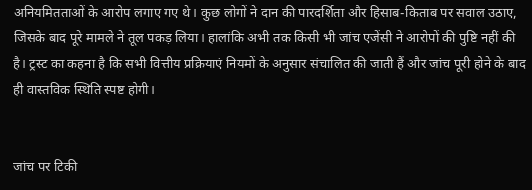अनियमितताओं के आरोप लगाए गए थे। कुछ लोगों ने दान की पारदर्शिता और हिसाब-किताब पर सवाल उठाए, जिसके बाद पूरे मामले ने तूल पकड़ लिया। हालांकि अभी तक किसी भी जांच एजेंसी ने आरोपों की पुष्टि नहीं की है। ट्रस्ट का कहना है कि सभी वित्तीय प्रक्रियाएं नियमों के अनुसार संचालित की जाती हैं और जांच पूरी होने के बाद ही वास्तविक स्थिति स्पष्ट होगी।


जांच पर टिकी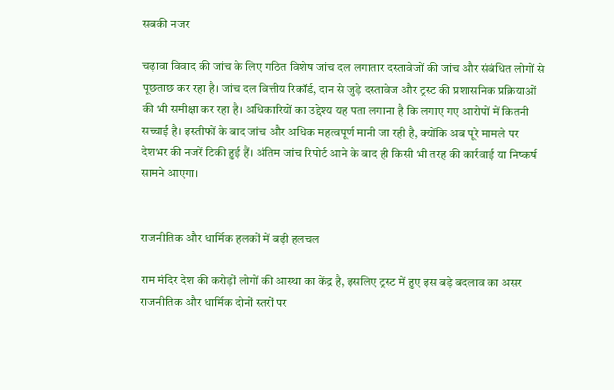सबकी नजर

चढ़ावा विवाद की जांच के लिए गठित विशेष जांच दल लगातार दस्तावेजों की जांच और संबंधित लोगों से पूछताछ कर रहा है। जांच दल वित्तीय रिकॉर्ड, दान से जुड़े दस्तावेज और ट्रस्ट की प्रशासनिक प्रक्रियाओं की भी समीक्षा कर रहा है। अधिकारियों का उद्देश्य यह पता लगाना है कि लगाए गए आरोपों में कितनी सच्चाई है। इस्तीफों के बाद जांच और अधिक महत्वपूर्ण मानी जा रही है, क्योंकि अब पूरे मामले पर देशभर की नजरें टिकी हुई हैं। अंतिम जांच रिपोर्ट आने के बाद ही किसी भी तरह की कार्रवाई या निष्कर्ष सामने आएगा।


राजनीतिक और धार्मिक हलकों में बढ़ी हलचल

राम मंदिर देश की करोड़ों लोगों की आस्था का केंद्र है, इसलिए ट्रस्ट में हुए इस बड़े बदलाव का असर राजनीतिक और धार्मिक दोनों स्तरों पर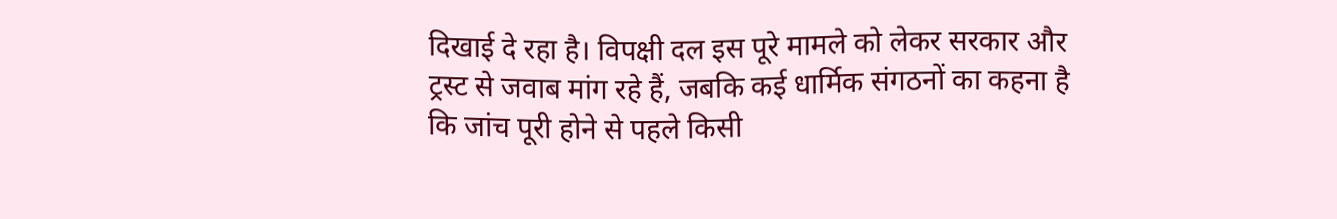दिखाई दे रहा है। विपक्षी दल इस पूरे मामले को लेकर सरकार और ट्रस्ट से जवाब मांग रहे हैं, जबकि कई धार्मिक संगठनों का कहना है कि जांच पूरी होने से पहले किसी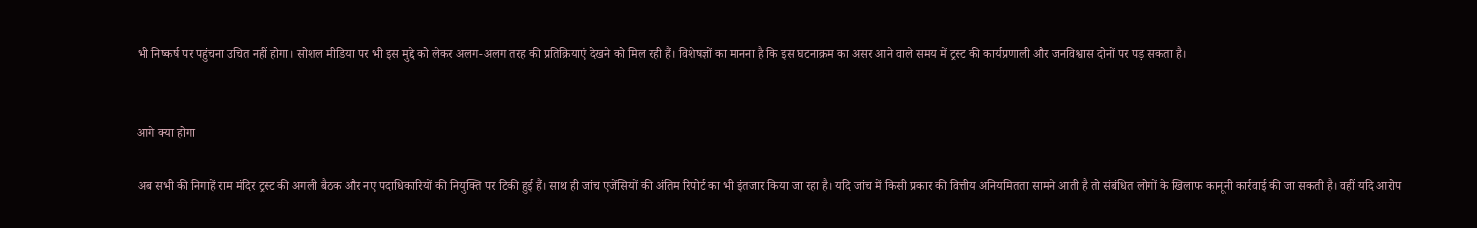भी निष्कर्ष पर पहुंचना उचित नहीं होगा। सोशल मीडिया पर भी इस मुद्दे को लेकर अलग-अलग तरह की प्रतिक्रियाएं देखने को मिल रही हैं। विशेषज्ञों का मानना है कि इस घटनाक्रम का असर आने वाले समय में ट्रस्ट की कार्यप्रणाली और जनविश्वास दोनों पर पड़ सकता है।


आगे क्या होगा

अब सभी की निगाहें राम मंदिर ट्रस्ट की अगली बैठक और नए पदाधिकारियों की नियुक्ति पर टिकी हुई हैं। साथ ही जांच एजेंसियों की अंतिम रिपोर्ट का भी इंतजार किया जा रहा है। यदि जांच में किसी प्रकार की वित्तीय अनियमितता सामने आती है तो संबंधित लोगों के खिलाफ कानूनी कार्रवाई की जा सकती है। वहीं यदि आरोप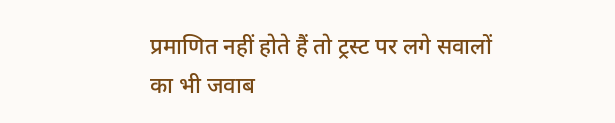प्रमाणित नहीं होते हैं तो ट्रस्ट पर लगे सवालों का भी जवाब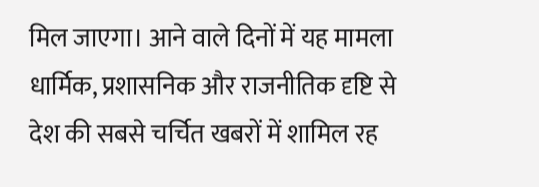मिल जाएगा। आने वाले दिनों में यह मामला धार्मिक, प्रशासनिक और राजनीतिक दृष्टि से देश की सबसे चर्चित खबरों में शामिल रह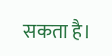सकता है।